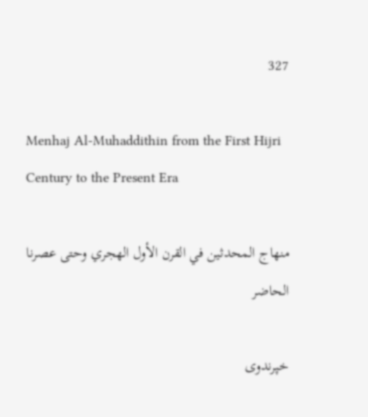327

Menhaj Al-Muhaddithin from the First Hijri Century to the Present Era

منهاج المحدثين في القرن الأول الهجري وحتى عصرنا الحاضر

خپرندوی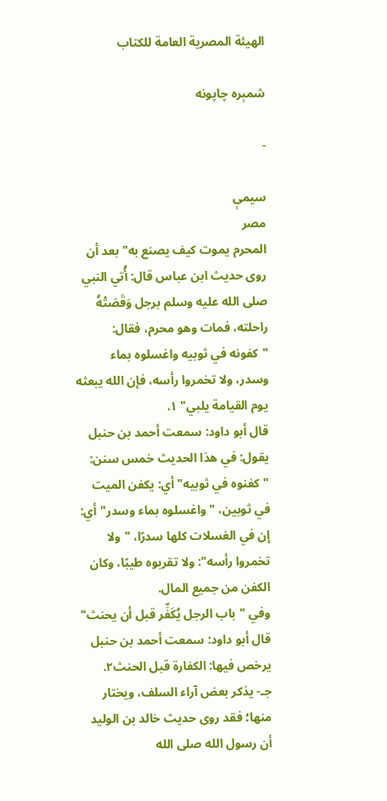الهيئة المصرية العامة للكتاب

شمېره چاپونه

-

سیمې
مصر
المحرم يموت كيف يصنع به" بعد أن روى حديث ابن عباس قال: أُتي النبي صلى الله عليه وسلم برجل وَقَصَتْهُ راحلته، فمات وهو محرم، فقال: "كفونه في ثوبيه واغسلوه بماء وسدر، ولا تخمروا رأسه، فإن الله يبعثه يوم القيامة يلبي" ١.
قال أبو داود: سمعت أحمد بن حنبل يقول: في هذا الحديث خمس سنن: "كفنوه في ثوبيه" أي: يكفن الميت في ثوبين، "واغسلوه بماء وسدر" أي: إن في الغسلات كلها سدرًا، "ولا تخمروا رأسه": ولا تقربوه طيبًا، وكان الكفن من جميع المال.
وفي "باب الرجل يُكَفِّر قبل أن يحنث" قال أبو داود: سمعت أحمد بن حنبل يرخص فيها: الكفارة قبل الحنث٢.
جـ- يذكر بعض آراء السلف، ويختار منها؛ فقد روى حديث خالد بن الوليد أن رسول الله صلى الله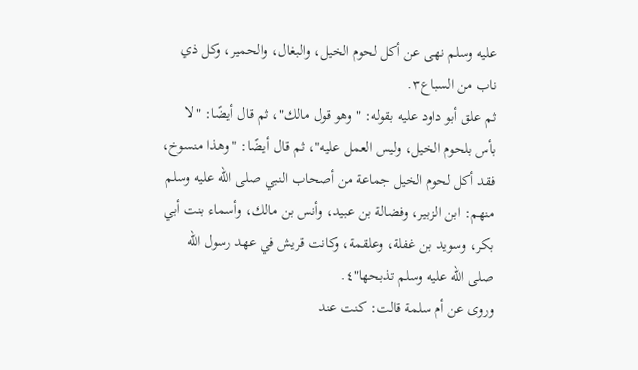عليه وسلم نهى عن أكل لحوم الخيل، والبغال، والحمير، وكل ذي ناب من السباع٣.
ثم علق أبو داود عليه بقوله: "وهو قول مالك"، ثم قال أيضًا: "لا بأس بلحوم الخيل، وليس العمل عليه"، ثم قال أيضًا: "وهذا منسوخ، فقد أكل لحوم الخيل جماعة من أصحاب النبي صلى الله عليه وسلم منهم: ابن الزبير، وفضالة بن عبيد، وأنس بن مالك، وأسماء بنت أبي بكر، وسويد بن غفلة، وعلقمة، وكانت قريش في عهد رسول الله صلى الله عليه وسلم تذبحها"٤.
وروى عن أم سلمة قالت: كنت عند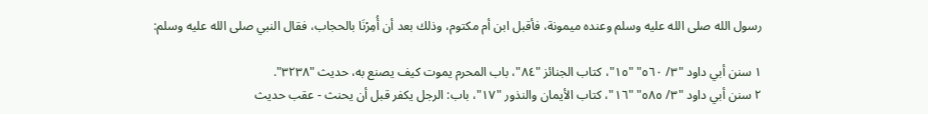رسول الله صلى الله عليه وسلم وعنده ميمونة، فأقبل ابن أم مكتوم، وذلك بعد أن أُمِرْنَا بالحجاب، فقال النبي صلى الله عليه وسلم:

١ سنن أبي داود "٣/ ٥٦٠" "١٥"، كتاب الجنائز "٨٤"، باب المحرم يموت كيف يصنع به، حديث "٣٢٣٨".
٢ سنن أبي داود "٣/ ٥٨٥" "١٦"، كتاب الأيمان والنذور "١٧"، باب: الرجل يكفر قبل أن يحنث - عقب حديث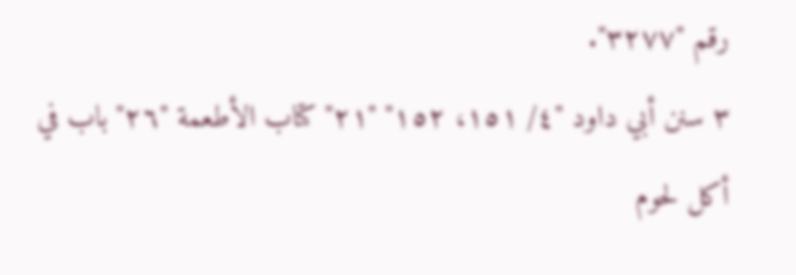رقم "٣٢٧٧".
٣ سنن أبي داود "٤/ ١٥١، ١٥٢" "٢١" كتاب الأطعمة "٢٦" باب في أكل لحوم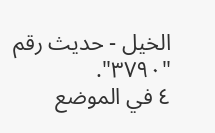الخيل - حديث رقم "٣٧٩٠".
٤ في الموضع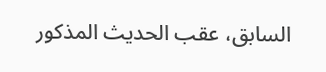السابق، عقب الحديث المذكور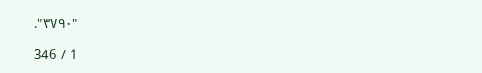"٣٧٩٠".

1 / 346